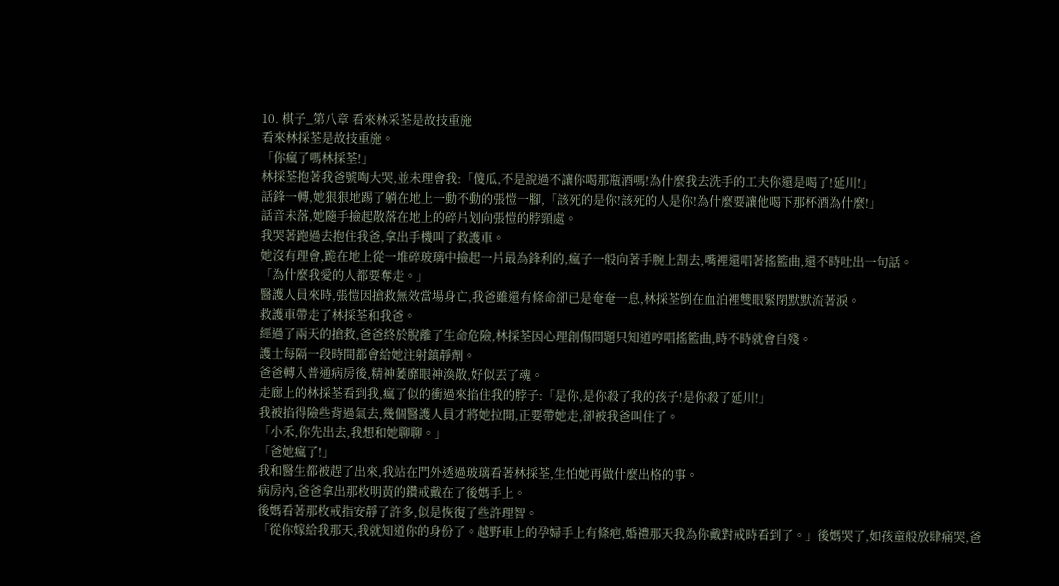10. 棋子_第八章 看來林采荃是故技重施
看來林採荃是故技重施。
「你瘋了嗎林採荃!」
林採荃抱著我爸號啕大哭,並未理會我:「傻瓜,不是說過不讓你喝那瓶酒嗎!為什麼我去洗手的工夫你還是喝了!延川!」
話鋒一轉,她狠狠地踢了躺在地上一動不動的張愷一腳,「該死的是你!該死的人是你!為什麼要讓他喝下那杯酒為什麼!」
話音未落,她隨手撿起散落在地上的碎片划向張愷的脖頸處。
我哭著跑過去抱住我爸,拿出手機叫了救護車。
她沒有理會,跪在地上從一堆碎玻璃中撿起一片最為鋒利的,瘋子一般向著手腕上割去,嘴裡還唱著搖籃曲,還不時吐出一句話。
「為什麼我愛的人都要奪走。」
醫護人員來時,張愷因搶救無效當場身亡,我爸雖還有條命卻已是奄奄一息,林採荃倒在血泊裡雙眼緊閉默默流著淚。
救護車帶走了林採荃和我爸。
經過了兩天的搶救,爸爸終於脫離了生命危險,林採荃因心理創傷問題只知道哼唱搖籃曲,時不時就會自殘。
護士每隔一段時間都會給她注射鎮靜劑。
爸爸轉入普通病房後,精神萎靡眼神渙散,好似丟了魂。
走廊上的林採荃看到我,瘋了似的衝過來掐住我的脖子:「是你,是你殺了我的孩子!是你殺了延川!」
我被掐得險些背過氣去,幾個醫護人員才將她拉開,正要帶她走,卻被我爸叫住了。
「小禾,你先出去,我想和她聊聊。」
「爸她瘋了!」
我和醫生都被趕了出來,我站在門外透過玻璃看著林採荃,生怕她再做什麼出格的事。
病房內,爸爸拿出那枚明黃的鑽戒戴在了後媽手上。
後媽看著那枚戒指安靜了許多,似是恢復了些許理智。
「從你嫁給我那天,我就知道你的身份了。越野車上的孕婦手上有條疤,婚禮那天我為你戴對戒時看到了。」後媽哭了,如孩童般放肆痛哭,爸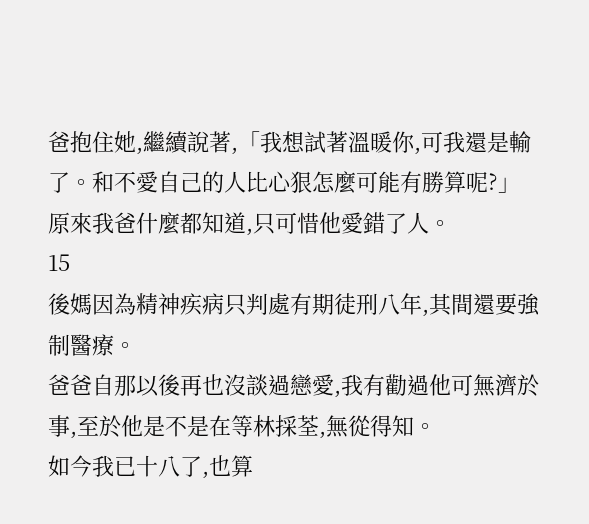爸抱住她,繼續說著,「我想試著溫暖你,可我還是輸了。和不愛自己的人比心狠怎麼可能有勝算呢?」
原來我爸什麼都知道,只可惜他愛錯了人。
15
後媽因為精神疾病只判處有期徒刑八年,其間還要強制醫療。
爸爸自那以後再也沒談過戀愛,我有勸過他可無濟於事,至於他是不是在等林採荃,無從得知。
如今我已十八了,也算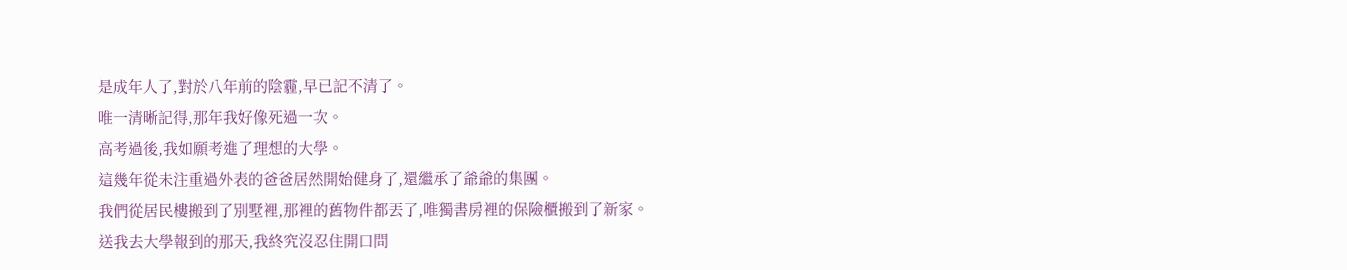是成年人了,對於八年前的陰霾,早已記不清了。
唯一清晰記得,那年我好像死過一次。
高考過後,我如願考進了理想的大學。
這幾年從未注重過外表的爸爸居然開始健身了,還繼承了爺爺的集團。
我們從居民樓搬到了別墅裡,那裡的舊物件都丟了,唯獨書房裡的保險櫃搬到了新家。
送我去大學報到的那天,我終究沒忍住開口問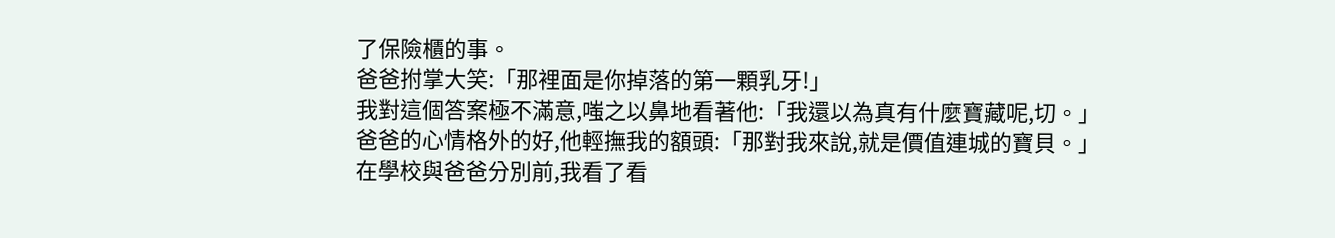了保險櫃的事。
爸爸拊掌大笑:「那裡面是你掉落的第一顆乳牙!」
我對這個答案極不滿意,嗤之以鼻地看著他:「我還以為真有什麼寶藏呢,切。」
爸爸的心情格外的好,他輕撫我的額頭:「那對我來說,就是價值連城的寶貝。」
在學校與爸爸分別前,我看了看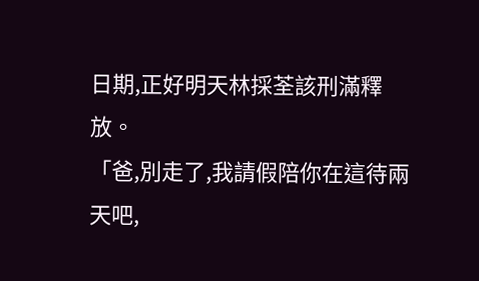日期,正好明天林採荃該刑滿釋放。
「爸,別走了,我請假陪你在這待兩天吧,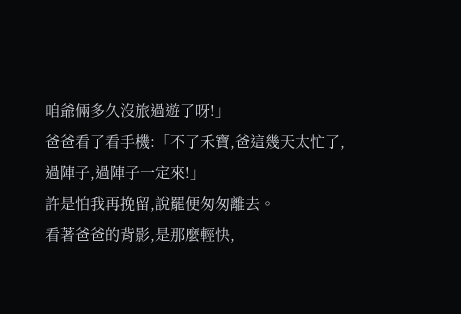咱爺倆多久沒旅過遊了呀!」
爸爸看了看手機:「不了禾寶,爸這幾天太忙了,過陣子,過陣子一定來!」
許是怕我再挽留,說罷便匆匆離去。
看著爸爸的背影,是那麼輕快,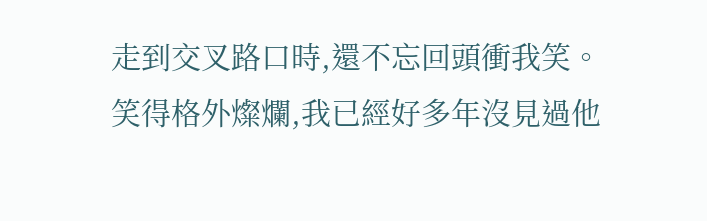走到交叉路口時,還不忘回頭衝我笑。
笑得格外燦爛,我已經好多年沒見過他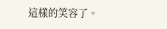這樣的笑容了。